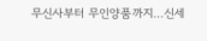무신사부터 무인양품까지…신세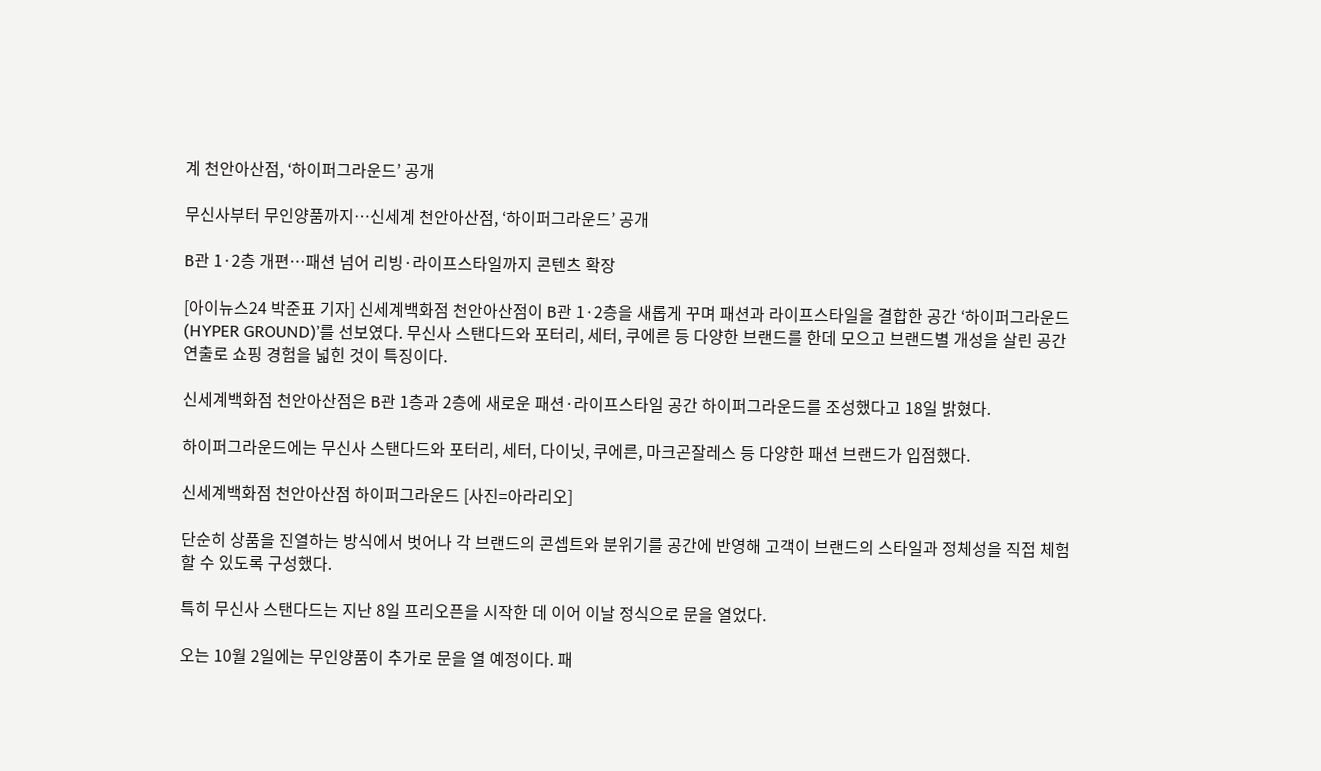계 천안아산점, ‘하이퍼그라운드’ 공개

무신사부터 무인양품까지…신세계 천안아산점, ‘하이퍼그라운드’ 공개

B관 1·2층 개편…패션 넘어 리빙·라이프스타일까지 콘텐츠 확장

[아이뉴스24 박준표 기자] 신세계백화점 천안아산점이 B관 1·2층을 새롭게 꾸며 패션과 라이프스타일을 결합한 공간 ‘하이퍼그라운드(HYPER GROUND)’를 선보였다. 무신사 스탠다드와 포터리, 세터, 쿠에른 등 다양한 브랜드를 한데 모으고 브랜드별 개성을 살린 공간 연출로 쇼핑 경험을 넓힌 것이 특징이다.

신세계백화점 천안아산점은 B관 1층과 2층에 새로운 패션·라이프스타일 공간 하이퍼그라운드를 조성했다고 18일 밝혔다.

하이퍼그라운드에는 무신사 스탠다드와 포터리, 세터, 다이닛, 쿠에른, 마크곤잘레스 등 다양한 패션 브랜드가 입점했다.

신세계백화점 천안아산점 하이퍼그라운드 [사진=아라리오]

단순히 상품을 진열하는 방식에서 벗어나 각 브랜드의 콘셉트와 분위기를 공간에 반영해 고객이 브랜드의 스타일과 정체성을 직접 체험할 수 있도록 구성했다.

특히 무신사 스탠다드는 지난 8일 프리오픈을 시작한 데 이어 이날 정식으로 문을 열었다.

오는 10월 2일에는 무인양품이 추가로 문을 열 예정이다. 패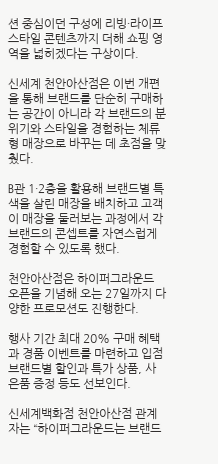션 중심이던 구성에 리빙·라이프스타일 콘텐츠까지 더해 쇼핑 영역을 넓히겠다는 구상이다.

신세계 천안아산점은 이번 개편을 통해 브랜드를 단순히 구매하는 공간이 아니라 각 브랜드의 분위기와 스타일을 경험하는 체류형 매장으로 바꾸는 데 초점을 맞췄다.

B관 1·2층을 활용해 브랜드별 특색을 살린 매장을 배치하고 고객이 매장을 둘러보는 과정에서 각 브랜드의 콘셉트를 자연스럽게 경험할 수 있도록 했다.

천안아산점은 하이퍼그라운드 오픈을 기념해 오는 27일까지 다양한 프로모션도 진행한다.

행사 기간 최대 20% 구매 혜택과 경품 이벤트를 마련하고 입점 브랜드별 할인과 특가 상품, 사은품 증정 등도 선보인다.

신세계백화점 천안아산점 관계자는 “하이퍼그라운드는 브랜드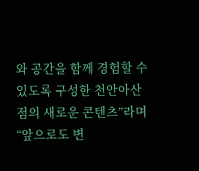와 공간을 함께 경험할 수 있도록 구성한 천안아산점의 새로운 콘텐츠”라며 “앞으로도 변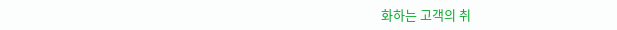화하는 고객의 취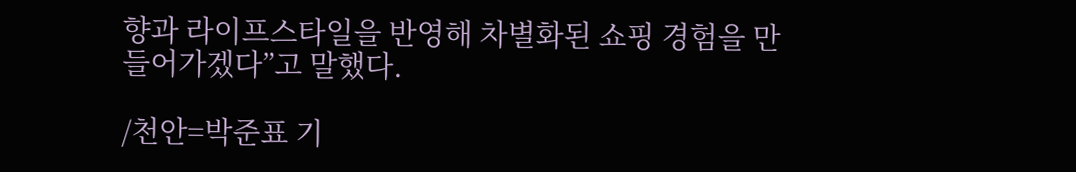향과 라이프스타일을 반영해 차별화된 쇼핑 경험을 만들어가겠다”고 말했다.

/천안=박준표 기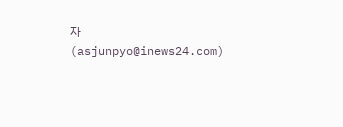자(asjunpyo@inews24.com)